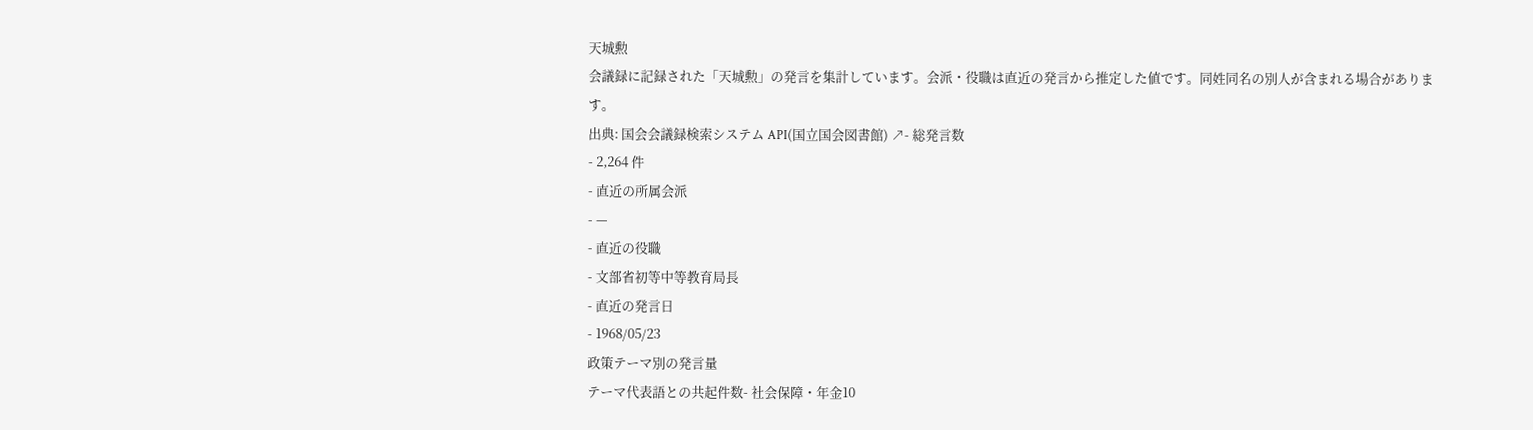天城勲
会議録に記録された「天城勲」の発言を集計しています。会派・役職は直近の発言から推定した値です。同姓同名の別人が含まれる場合があります。
出典: 国会会議録検索システム API(国立国会図書館) ↗- 総発言数
- 2,264 件
- 直近の所属会派
- —
- 直近の役職
- 文部省初等中等教育局長
- 直近の発言日
- 1968/05/23
政策テーマ別の発言量
テーマ代表語との共起件数- 社会保障・年金10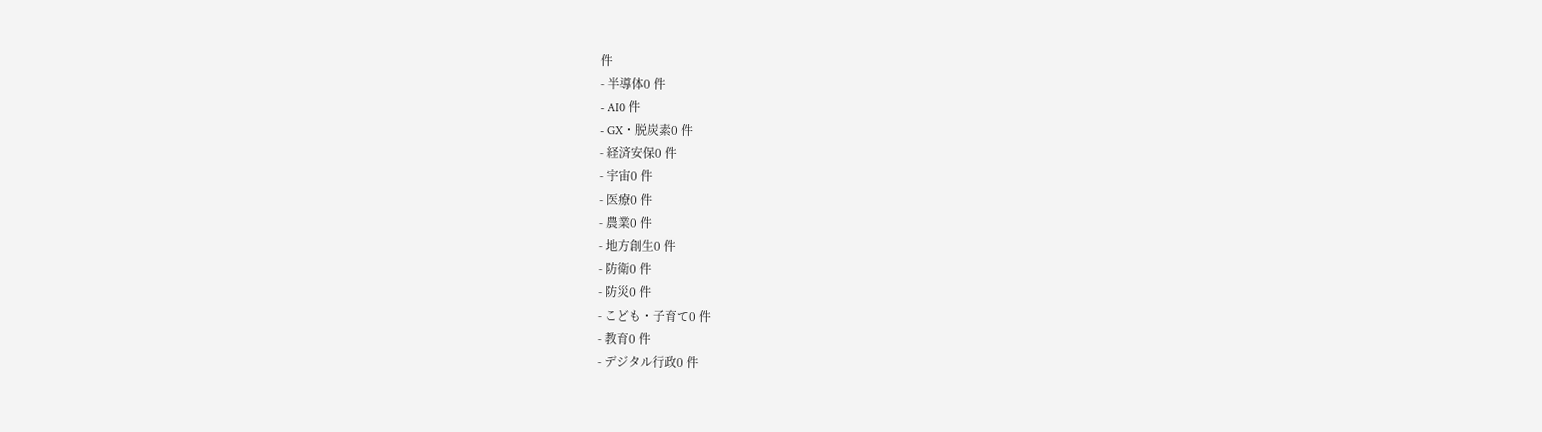件
- 半導体0 件
- AI0 件
- GX・脱炭素0 件
- 経済安保0 件
- 宇宙0 件
- 医療0 件
- 農業0 件
- 地方創生0 件
- 防衛0 件
- 防災0 件
- こども・子育て0 件
- 教育0 件
- デジタル行政0 件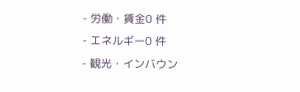- 労働・賃金0 件
- エネルギー0 件
- 観光・インバウン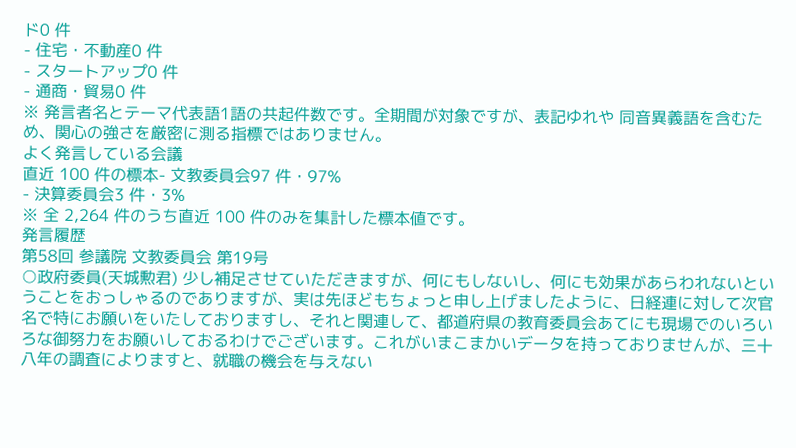ド0 件
- 住宅・不動産0 件
- スタートアップ0 件
- 通商・貿易0 件
※ 発言者名とテーマ代表語1語の共起件数です。全期間が対象ですが、表記ゆれや 同音異義語を含むため、関心の強さを厳密に測る指標ではありません。
よく発言している会議
直近 100 件の標本- 文教委員会97 件・97%
- 決算委員会3 件・3%
※ 全 2,264 件のうち直近 100 件のみを集計した標本値です。
発言履歴
第58回 参議院 文教委員会 第19号
○政府委員(天城勲君) 少し補足させていただきますが、何にもしないし、何にも効果があらわれないということをおっしゃるのでありますが、実は先ほどもちょっと申し上げましたように、日経連に対して次官名で特にお願いをいたしておりますし、それと関連して、都道府県の教育委員会あてにも現場でのいろいろな御努力をお願いしておるわけでございます。これがいまこまかいデータを持っておりませんが、三十八年の調査によりますと、就職の機会を与えない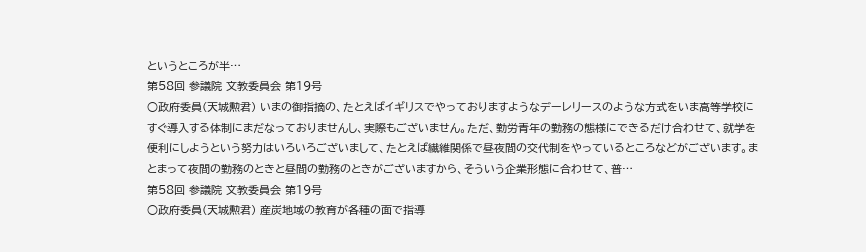というところが半…
第58回 参議院 文教委員会 第19号
○政府委員(天城勲君) いまの御指摘の、たとえばイギリスでやっておりますようなデーレリースのような方式をいま高等学校にすぐ導入する体制にまだなっておりませんし、実際もございません。ただ、勤労青年の勤務の態様にできるだけ合わせて、就学を便利にしようという努力はいろいろございまして、たとえば繊維関係で昼夜間の交代制をやっているところなどがございます。まとまって夜間の勤務のときと昼間の勤務のときがございますから、そういう企業形態に合わせて、普…
第58回 参議院 文教委員会 第19号
○政府委員(天城勲君) 産炭地域の教育が各種の面で指導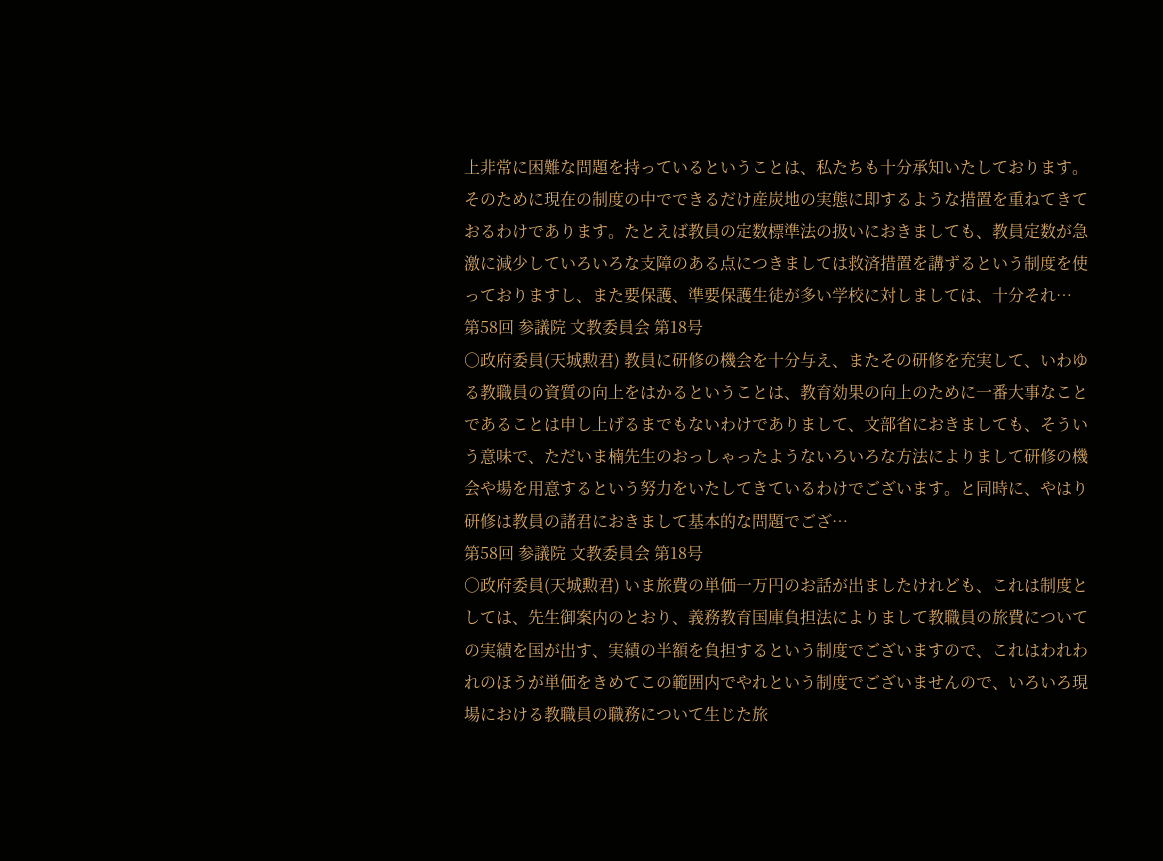上非常に困難な問題を持っているということは、私たちも十分承知いたしております。そのために現在の制度の中でできるだけ産炭地の実態に即するような措置を重ねてきておるわけであります。たとえば教員の定数標準法の扱いにおきましても、教員定数が急激に減少していろいろな支障のある点につきましては救済措置を講ずるという制度を使っておりますし、また要保護、準要保護生徒が多い学校に対しましては、十分それ…
第58回 参議院 文教委員会 第18号
○政府委員(天城勲君) 教員に研修の機会を十分与え、またその研修を充実して、いわゆる教職員の資質の向上をはかるということは、教育効果の向上のために一番大事なことであることは申し上げるまでもないわけでありまして、文部省におきましても、そういう意味で、ただいま楠先生のおっしゃったようないろいろな方法によりまして研修の機会や場を用意するという努力をいたしてきているわけでございます。と同時に、やはり研修は教員の諸君におきまして基本的な問題でござ…
第58回 参議院 文教委員会 第18号
○政府委員(天城勲君) いま旅費の単価一万円のお話が出ましたけれども、これは制度としては、先生御案内のとおり、義務教育国庫負担法によりまして教職員の旅費についての実績を国が出す、実績の半額を負担するという制度でございますので、これはわれわれのほうが単価をきめてこの範囲内でやれという制度でございませんので、いろいろ現場における教職員の職務について生じた旅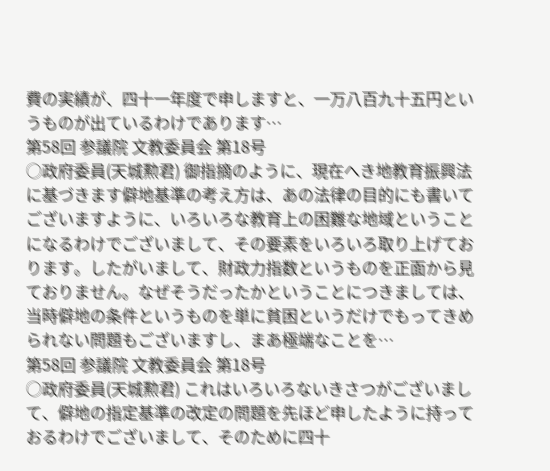費の実績が、四十一年度で申しますと、一万八百九十五円というものが出ているわけであります…
第58回 参議院 文教委員会 第18号
○政府委員(天城勲君) 御指摘のように、現在へき地教育振興法に基づきます僻地基準の考え方は、あの法律の目的にも書いてございますように、いろいろな教育上の困難な地域ということになるわけでございまして、その要素をいろいろ取り上げております。したがいまして、財政力指数というものを正面から見ておりません。なぜそうだったかということにつきましては、当時僻地の条件というものを単に貧困というだけでもってきめられない問題もございますし、まあ極端なことを…
第58回 参議院 文教委員会 第18号
○政府委員(天城勲君) これはいろいろないきさつがございまして、僻地の指定基準の改定の問題を先ほど申したように持っておるわけでございまして、そのために四十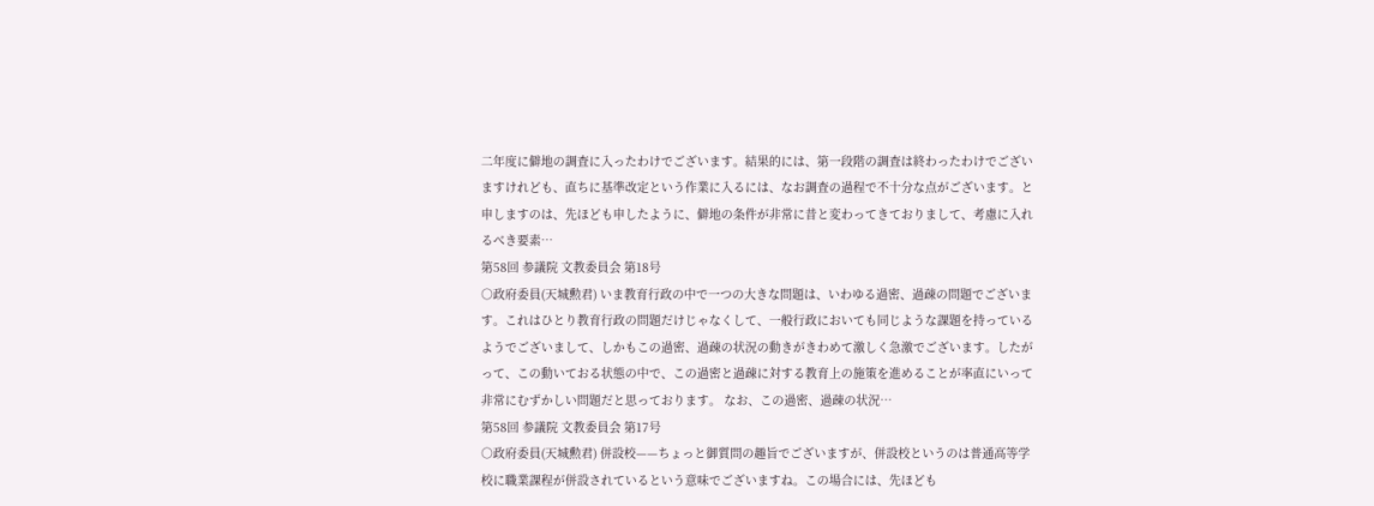二年度に僻地の調査に入ったわけでございます。結果的には、第一段階の調査は終わったわけでございますけれども、直ちに基準改定という作業に入るには、なお調査の過程で不十分な点がございます。と申しますのは、先ほども申したように、僻地の条件が非常に昔と変わってきておりまして、考慮に入れるべき要素…
第58回 参議院 文教委員会 第18号
○政府委員(天城勲君) いま教育行政の中で一つの大きな問題は、いわゆる過密、過疎の問題でございます。これはひとり教育行政の問題だけじゃなくして、一般行政においても同じような課題を持っているようでございまして、しかもこの過密、過疎の状況の動きがきわめて激しく急激でございます。したがって、この動いておる状態の中で、この過密と過疎に対する教育上の施策を進めることが率直にいって非常にむずかしい問題だと思っております。 なお、この過密、過疎の状況…
第58回 参議院 文教委員会 第17号
○政府委員(天城勲君) 併設校——ちょっと御質問の趣旨でございますが、併設校というのは普通高等学校に職業課程が併設されているという意味でございますね。この場合には、先ほども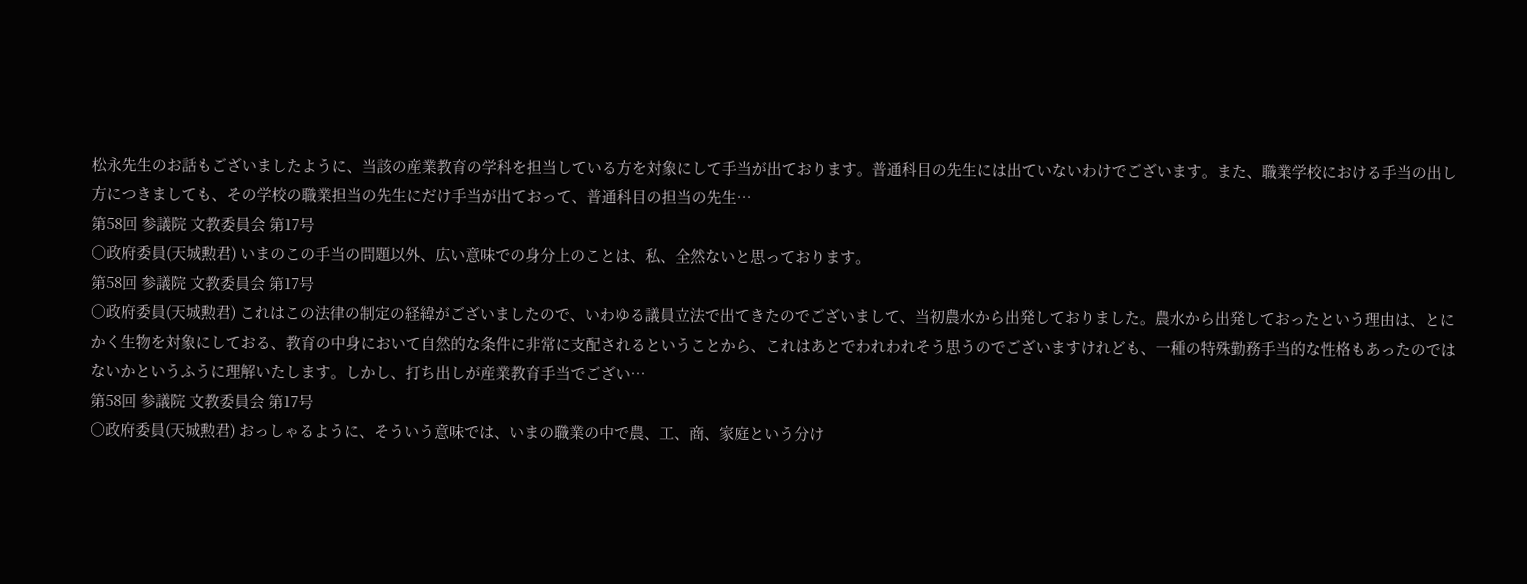松永先生のお話もございましたように、当該の産業教育の学科を担当している方を対象にして手当が出ております。普通科目の先生には出ていないわけでございます。また、職業学校における手当の出し方につきましても、その学校の職業担当の先生にだけ手当が出ておって、普通科目の担当の先生…
第58回 参議院 文教委員会 第17号
○政府委員(天城勲君) いまのこの手当の問題以外、広い意味での身分上のことは、私、全然ないと思っております。
第58回 参議院 文教委員会 第17号
○政府委員(天城勲君) これはこの法律の制定の経緯がございましたので、いわゆる議員立法で出てきたのでございまして、当初農水から出発しておりました。農水から出発しておったという理由は、とにかく生物を対象にしておる、教育の中身において自然的な条件に非常に支配されるということから、これはあとでわれわれそう思うのでございますけれども、一種の特殊勤務手当的な性格もあったのではないかというふうに理解いたします。しかし、打ち出しが産業教育手当でござい…
第58回 参議院 文教委員会 第17号
○政府委員(天城勲君) おっしゃるように、そういう意味では、いまの職業の中で農、工、商、家庭という分け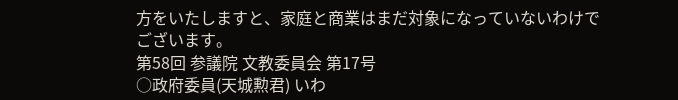方をいたしますと、家庭と商業はまだ対象になっていないわけでございます。
第58回 参議院 文教委員会 第17号
○政府委員(天城勲君) いわ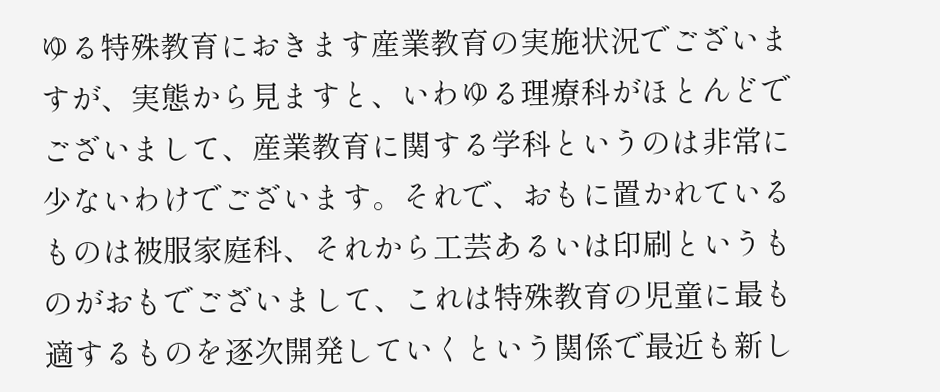ゆる特殊教育におきます産業教育の実施状況でございますが、実態から見ますと、いわゆる理療科がほとんどでございまして、産業教育に関する学科というのは非常に少ないわけでございます。それで、おもに置かれているものは被服家庭科、それから工芸あるいは印刷というものがおもでございまして、これは特殊教育の児童に最も適するものを逐次開発していくという関係で最近も新し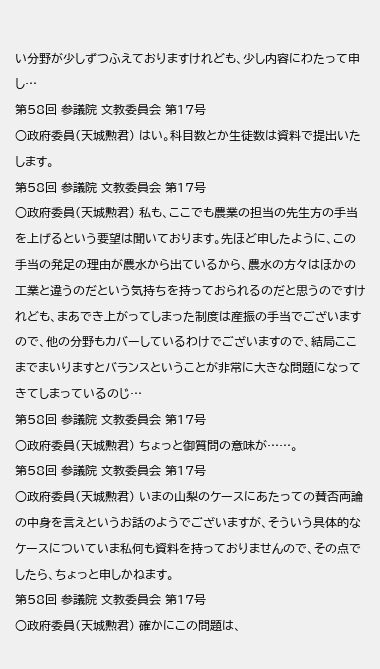い分野が少しずつふえておりますけれども、少し内容にわたって申し…
第58回 参議院 文教委員会 第17号
○政府委員(天城勲君) はい。科目数とか生徒数は資料で提出いたします。
第58回 参議院 文教委員会 第17号
○政府委員(天城勲君) 私も、ここでも農業の担当の先生方の手当を上げるという要望は聞いております。先ほど申したように、この手当の発足の理由が農水から出ているから、農水の方々はほかの工業と違うのだという気持ちを持っておられるのだと思うのですけれども、まあでき上がってしまった制度は産振の手当でございますので、他の分野もカバーしているわけでございますので、結局ここまでまいりますとバランスということが非常に大きな問題になってきてしまっているのじ…
第58回 参議院 文教委員会 第17号
○政府委員(天城勲君) ちょっと御質問の意味が……。
第58回 参議院 文教委員会 第17号
○政府委員(天城勲君) いまの山梨のケースにあたっての賛否両論の中身を言えというお話のようでございますが、そういう具体的なケースについていま私何も資料を持っておりませんので、その点でしたら、ちょっと申しかねます。
第58回 参議院 文教委員会 第17号
○政府委員(天城勲君) 確かにこの問題は、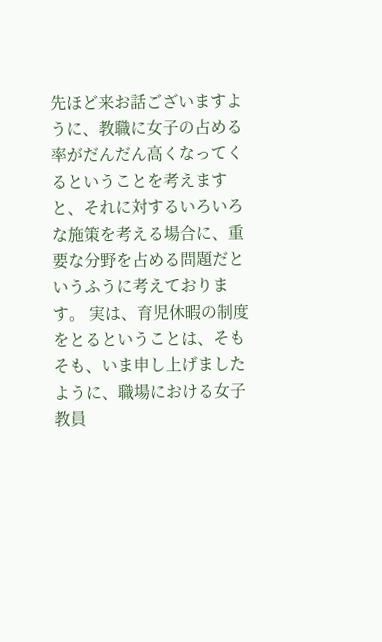先ほど来お話ございますように、教職に女子の占める率がだんだん高くなってくるということを考えますと、それに対するいろいろな施策を考える場合に、重要な分野を占める問題だというふうに考えております。 実は、育児休暇の制度をとるということは、そもそも、いま申し上げましたように、職場における女子教員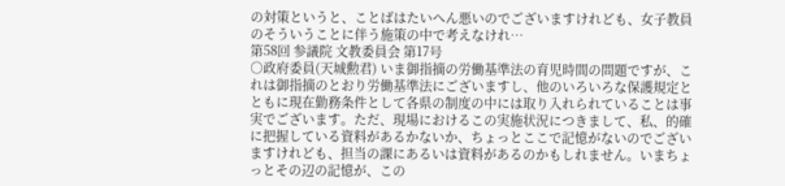の対策というと、ことばはたいへん悪いのでございますけれども、女子教員のそういうことに伴う施策の中で考えなけれ…
第58回 参議院 文教委員会 第17号
○政府委員(天城勲君) いま御指摘の労働基準法の育児時間の問題ですが、これは御指摘のとおり労働基準法にございますし、他のいろいろな保護規定とともに現在勤務条件として各県の制度の中には取り入れられていることは事実でございます。ただ、現場におけるこの実施状況につきまして、私、的確に把握している資料があるかないか、ちょっとここで記憶がないのでございますけれども、担当の課にあるいは資料があるのかもしれません。いまちょっとその辺の記憶が、この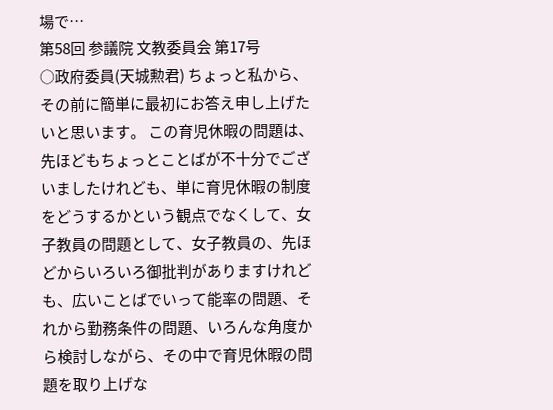場で…
第58回 参議院 文教委員会 第17号
○政府委員(天城勲君) ちょっと私から、その前に簡単に最初にお答え申し上げたいと思います。 この育児休暇の問題は、先ほどもちょっとことばが不十分でございましたけれども、単に育児休暇の制度をどうするかという観点でなくして、女子教員の問題として、女子教員の、先ほどからいろいろ御批判がありますけれども、広いことばでいって能率の問題、それから勤務条件の問題、いろんな角度から検討しながら、その中で育児休暇の問題を取り上げな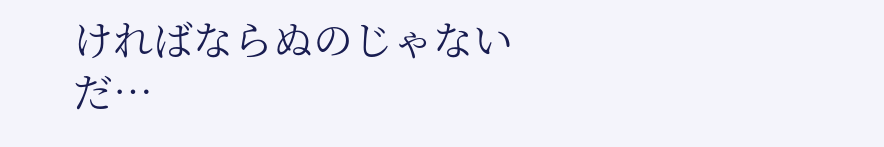ければならぬのじゃないだ…